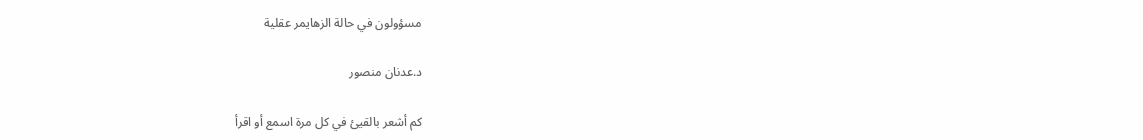مسؤولون في حالة الزهايمر عقلية

د.عدنان منصور

كم أشعر بالقيئ في كل مرة اسمع أو اقرأ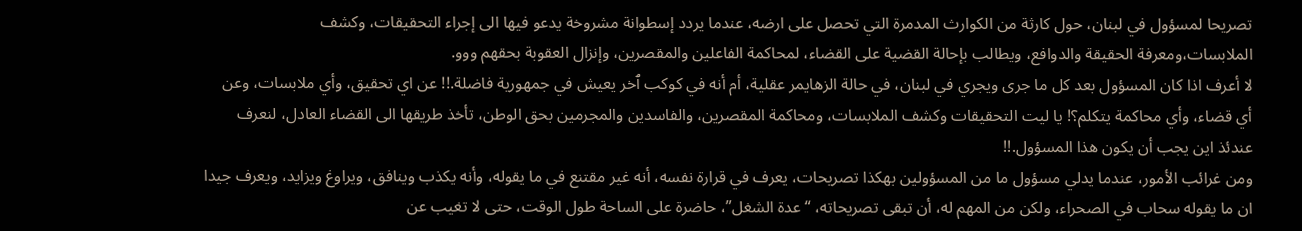تصريحا لمسؤول في لبنان، حول كارثة من الكوارث المدمرة التي تحصل على ارضه، عندما يردد إسطوانة مشروخة يدعو فيها الى إجراء التحقيقات، وكشف الملابسات،ومعرفة الحقيقة والدوافع، ويطالب بإحالة القضية على القضاء، لمحاكمة الفاعلين والمقصرين، وإنزال العقوبة بحقهم ووو.
لا أعرف اذا كان المسؤول بعد كل ما جرى ويجري في لبنان، في حالة الزهايمر عقلية، أم أنه في كوكب ٱخر يعيش في جمهورية فاضلة.!! عن اي تحقيق، وأي ملابسات، وعن أي قضاء، وأي محاكمة يتكلم؟! يا ليت التحقيقات وكشف الملابسات، ومحاكمة المقصرين، والفاسدين والمجرمين بحق الوطن، تأخذ طريقها الى القضاء العادل، لنعرف عندئذ اين يجب أن يكون هذا المسؤول.!!
ومن غرائب الأمور، عندما يدلي مسؤول ما من المسؤولين بهكذا تصريحات، يعرف في قرارة نفسه، أنه غير مقتنع في ما يقوله، وأنه يكذب وينافق، ويراوغ ويزايد، ويعرف جيدا ان ما يقوله سحاب في الصحراء، ولكن من المهم له، أن تبقى تصريحاته، “عدة الشغل”، حاضرة على الساحة طول الوقت، حتى لا تغيب عن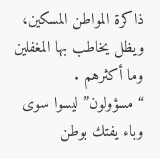ذاكرة المواطن المسكين، ويظل يخاطب بها المغفلين وما أكثرهم .
“مسؤولون” ليسوا سوى وباء يفتك بوطن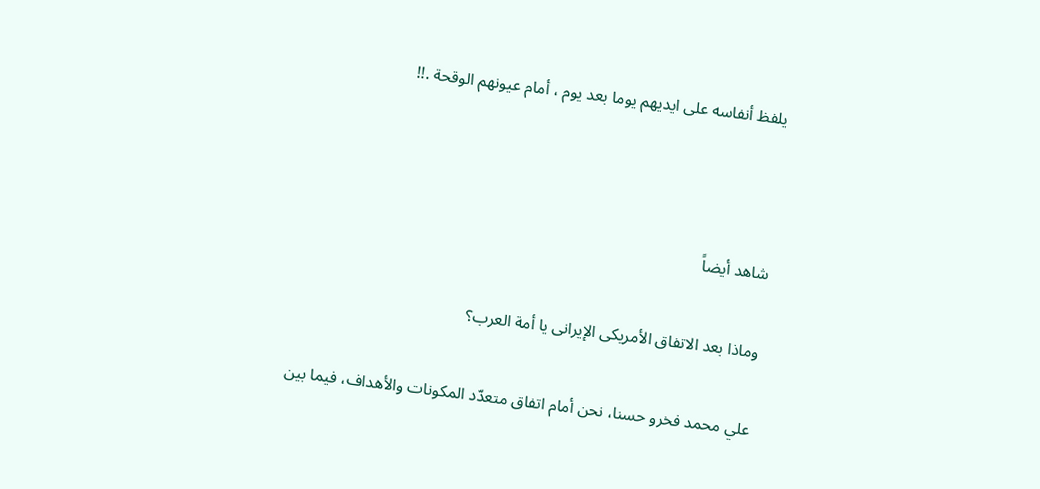يلفظ أنفاسه على ايديهم يوما بعد يوم ، أمام عيونهم الوقحة .!!



شاهد أيضاً

وماذا بعد الاتفاق الأمريكى الإيرانى يا أمة العرب؟

علي محمد فخرو حسنا، نحن أمام اتفاق متعدّد المكونات والأهداف، فيما بين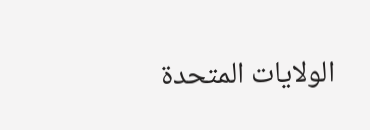الولايات المتحدة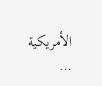الأمريكية …